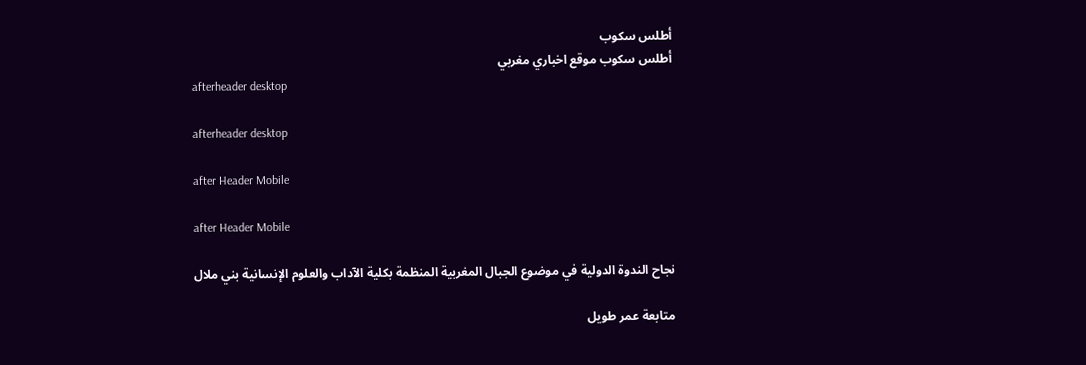أطلس سكوب
أطلس سكوب موقع اخباري مغربي
afterheader desktop

afterheader desktop

after Header Mobile

after Header Mobile

نجاح الندوة الدولية في موضوع الجبال المغربية المنظمة بكلية الآداب والعلوم الإنسانية بني ملال

متابعة عمر طويل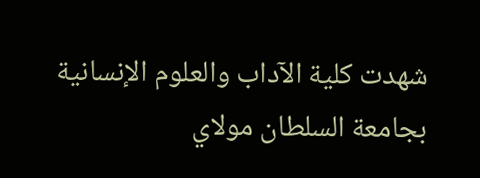شهدت كلية الآداب والعلوم الإنسانية بجامعة السلطان مولاي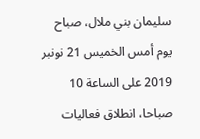سليمان بني ملال، صباح يوم أمس الخميس 21 نونبر 2019 على الساعة 10 صباحا، انطلاق فعاليات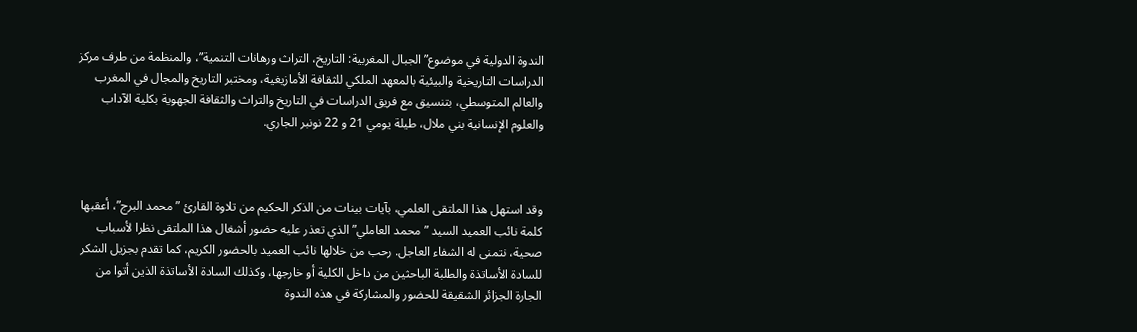الندوة الدولية في موضوع”الجبال المغربية: التاريخ، التراث ورهانات التنمية”، والمنظمة من طرف مركز الدراسات التاريخية والبيئية بالمعهد الملكي للثقافة الأمازيغية، ومختبر التاريخ والمجال في المغرب والعالم المتوسطي، بتنسيق مع فريق الدراسات في التاريخ والتراث والثقافة الجهوية بكلية الآداب والعلوم الإنسانية بني ملال، طيلة يومي 21 و 22 نونبر الجاري.



وقد استهل هذا الملتقى العلمي، بآيات بينات من الذكر الحكيم من تلاوة القارئ ”محمد البرج”، أعقبها كلمة نائب العميد السيد ”محمد العاملي” الذي تعذر عليه حضور أشغال هذا الملتقى نظرا لأسباب صحية، نتمنى له الشفاء العاجل. رحب من خلالها نائب العميد بالحضور الكريم، كما تقدم بجزيل الشكر للسادة الأساتذة والطلبة الباحثين من داخل الكلية أو خارجها، وكذلك السادة الأساتذة الذين أتوا من الجارة الجزائر الشقيقة للحضور والمشاركة في هذه الندوة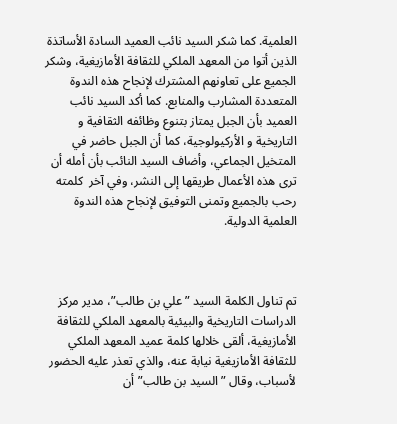العلمية. كما شكر السيد نائب العميد السادة الأساتذة الذين أتوا من المعهد الملكي للثقافة الأمازيغية، وشكر الجميع على تعاونهم المشترك لإنجاح هذه الندوة المتعددة المشارب والمنابع. كما أكد السيد نائب العميد بأن الجبل يمتاز بتنوع وظائفه الثقافية و التاريخية و الأركيولوجية، كما أن الجبل حاضر في المتخيل الجماعي، وأضاف السيد النائب بأن أمله أن ترى هذه الأعمال طريقها إلى النشر، وفي آخر  كلمته رحب بالجميع وتمنى التوفيق لإنجاح هذه الندوة العلمية الدولية.



تم تناول الكلمة السيد ”علي بن طالب”، مدير مركز الدراسات التاريخية والبيئية بالمعهد الملكي للثقافة الأمازيغية، ألقى خلالها كلمة عميد المعهد الملكي للثقافة الأمازيغية نيابة عنه، والذي تعذر عليه الحضور لأسباب، وقال ”السيد بن طالب” أن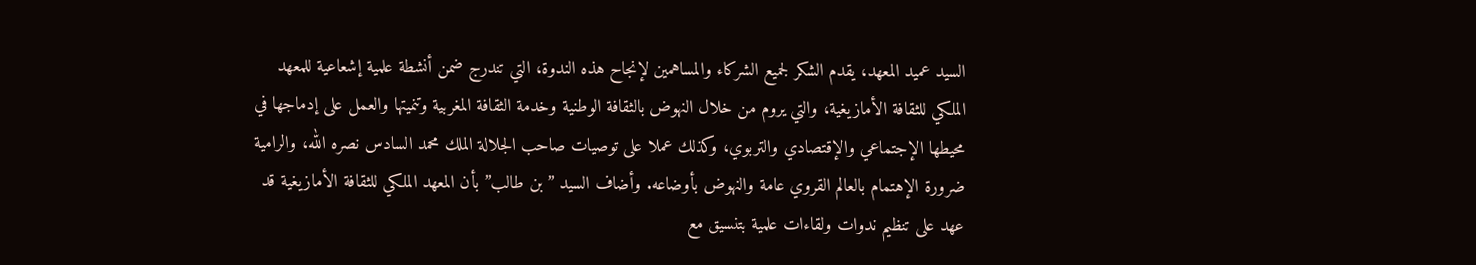السيد عميد المعهد، يقدم الشكر لجميع الشركاء والمساهمين لإنجاح هذه الندوة، التي تندرج ضمن أنشطة علمية إشعاعية للمعهد الملكي للثقافة الأمازيغية، والتي يروم من خلال النهوض بالثقافة الوطنية وخدمة الثقافة المغربية وتنميتها والعمل على إدماجها في محيطها الإجتماعي والإقتصادي والتربوي، وكذلك عملا على توصيات صاحب الجلالة الملك محمد السادس نصره الله، والرامية ضرورة الإهتمام بالعالم القروي عامة والنهوض بأوضاعه. وأضاف السيد ”بن طالب” بأن المعهد الملكي للثقافة الأمازيغية قد عهد على تنظيم ندوات ولقاءات علمية بتنسيق مع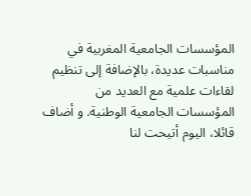المؤسسات الجامعية المغربية في مناسبات عديدة، بالإضافة إلى تنظيم لقاءات علمية مع العديد من المؤسسات الجامعية الوطنية. و أضاف قائلا، اليوم أتيحت لنا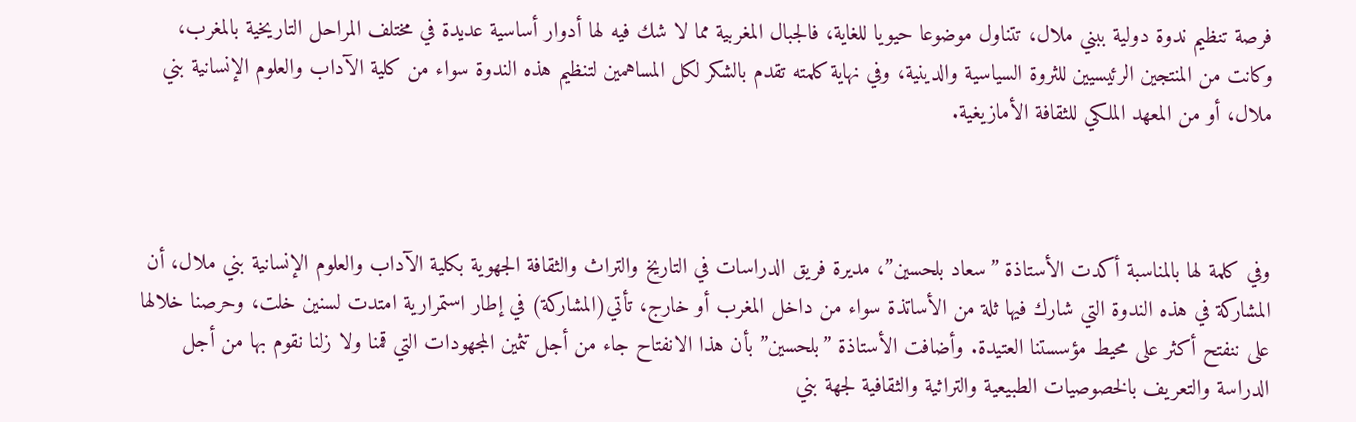فرصة تنظيم ندوة دولية ببني ملال، تتناول موضوعا حيويا للغاية، فالجبال المغربية مما لا شك فيه لها أدوار أساسية عديدة في مختلف المراحل التاريخية بالمغرب، وكانت من المنتجين الرئيسيين للثروة السياسية والدينية، وفي نهاية كلمته تقدم بالشكر لكل المساهمين لتنظيم هذه الندوة سواء من كلية الآداب والعلوم الإنسانية بني ملال، أو من المعهد الملكي للثقافة الأمازيغية.



وفي كلمة لها بالمناسبة أكدت الأستاذة ”سعاد بلحسين”، مديرة فريق الدراسات في التاريخ والتراث والثقافة الجهوية بكلية الآداب والعلوم الإنسانية بني ملال، أن المشاركة في هذه الندوة التي شارك فيها ثلة من الأساتذة سواء من داخل المغرب أو خارج، تأتي(المشاركة) في إطار استمرارية امتدت لسنين خلت، وحرصنا خلالها على ننفتح أكثر على محيط مؤسستنا العتيدة. وأضافت الأستاذة ”بلحسين” بأن هذا الانفتاح جاء من أجل تثمين المجهودات التي قمنا ولا زلنا نقوم بها من أجل الدراسة والتعريف بالخصوصيات الطبيعية والتراثية والثقافية لجهة بني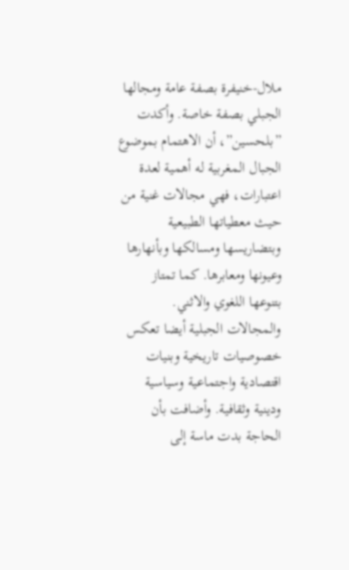ملال-خنيفرة بصفة عامة ومجالها الجبلي بصفة خاصة. وأكدت ”بلحسين”، أن الاهتمام بموضوع الجبال المغربية له أهمية لعدة اعتبارات، فهي مجالات غنية من حيث معطياتها الطبيعية وبتضاريسها ومسالكها وبأنهارها وعيونها ومعابرها. كما تمتاز بتنوعها اللغوي والاثني. والمجالات الجبلية أيضا تعكس خصوصيات تاريخية وبنيات اقتصادية واجتماعية وسياسية ودينية وثقافية. وأضافت بأن الحاجة بدت ماسة إلى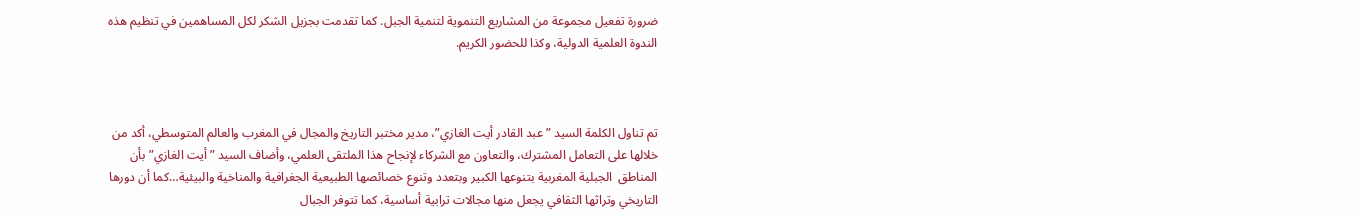ضرورة تفعيل مجموعة من المشاريع التنموية لتنمية الجبل. كما تقدمت بجزيل الشكر لكل المساهمين في تنظيم هذه الندوة العلمية الدولية، وكذا للحضور الكريم.



تم تناول الكلمة السيد ”عبد القادر أيت الغازي”، مدير مختبر التاريخ والمجال في المغرب والعالم المتوسطي، أكد من خلالها على التعامل المشترك، والتعاون مع الشركاء لإنجاح هذا الملتقى العلمي، وأضاف السيد ”أيت الغازي” بأن المناطق  الجبلية المغربية بتنوعها الكبير وبتعدد وتنوع خصائصها الطبيعية الجغرافية والمناخية والبيئية…كما أن دورها التاريخي وتراثها الثقافي يجعل منها مجالات ترابية أساسية، كما تتوفر الجبال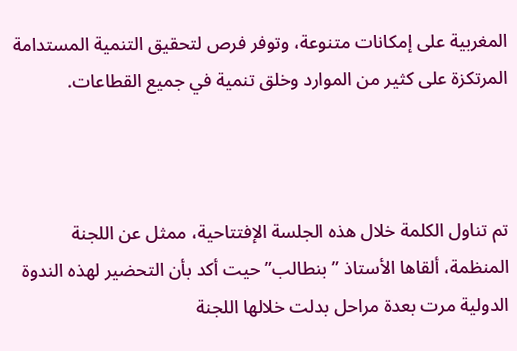المغربية على إمكانات متنوعة، وتوفر فرص لتحقيق التنمية المستدامة المرتكزة على كثير من الموارد وخلق تنمية في جميع القطاعات.



تم تناول الكلمة خلال هذه الجلسة الإفتتاحية، ممثل عن اللجنة المنظمة، ألقاها الأستاذ ”بنطالب” حيت أكد بأن التحضير لهذه الندوة الدولية مرت بعدة مراحل بدلت خلالها اللجنة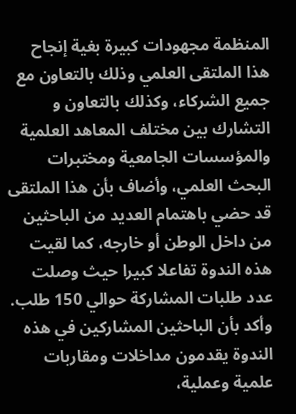المنظمة مجهودات كبيرة بغية إنجاح هذا الملتقى العلمي وذلك بالتعاون مع جميع الشركاء، وكذلك بالتعاون و التشارك بين مختلف المعاهد العلمية والمؤسسات الجامعية ومختبرات البحث العلمي، وأضاف بأن هذا الملتقى قد حضي باهتمام العديد من الباحثين من داخل الوطن أو خارجه، كما لقيت هذه الندوة تفاعلا كبيرا حيث وصلت عدد طلبات المشاركة حوالي 150 طلب. وأكد بأن الباحثين المشاركين في هذه الندوة يقدمون مداخلات ومقاربات علمية وعملية،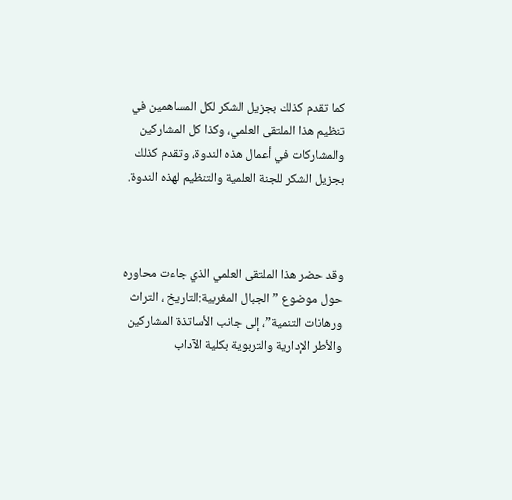كما تقدم كذلك بجزيل الشكر لكل المساهمين في تنظيم هذا الملتقى العلمي، وكذا كل المشاركين والمشاركات في أعمال هذه الندوة، وتقدم كذلك بجزيل الشكر للجنة العلمية والتنظيم لهذه الندوة.



وقد حضر هذا الملتقى العلمي الذي جاءت محاوره حول موضوع ”الجبال المغربية:التاريخ ، التراث ورهانات التنمية”، إلى جانب الأساتذة المشاركين والأطر الإدارية والتربوية بكلية الآداب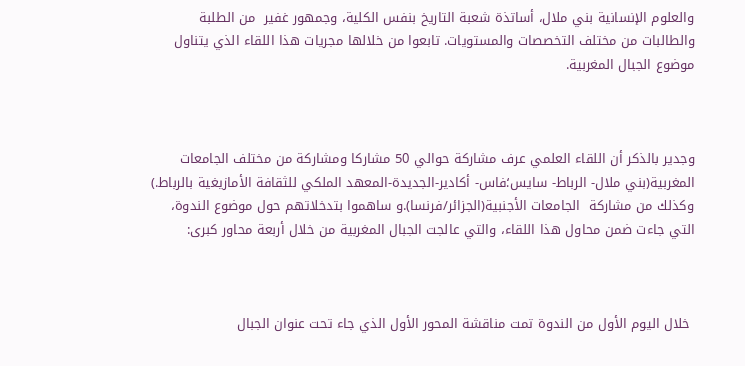والعلوم الإنسانية بني ملال، أساتذة شعبة التاريخ بنفس الكلية، وجمهور غفير  من الطلبة والطالبات من مختلف التخصصات والمستويات. تابعوا من خلالها مجريات هذا اللقاء الذي يتناول موضوع الجبال المغربية.



وجدير بالذكر أن اللقاء العلمي عرف مشاركة حوالي 50 مشاركا ومشاركة من مختلف الجامعات المغربية(بني ملال- الرباط- سايس؛فاس- أكادير-الجديدة-المعهد الملكي للثقافة الأمازيغية بالرباط.) وكذلك من مشاركة  الجامعات الأجنبية(الجزائر/فرنسا).و ساهموا بتدخلاتهم حول موضوع الندوة، التي جاءت ضمن محاول هذا اللقاء، والتي عالجت الجبال المغربية من خلال أربعة محاور كبرى:



 خلال اليوم الأول من الندوة تمت مناقشة المحور الأول الذي جاء تحت عنوان الجبال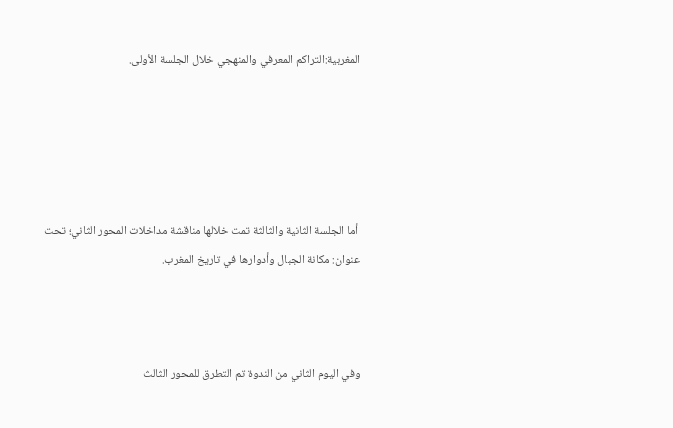المغربية:التراكم المعرفي والمنهجي خلال الجلسة الأولى.





 أما الجلسة الثانية والثالثة تمت خلالها مناقشة مداخلات المحور الثاني؛ تحت عنوان: مكانة الجبال وأدوارها في تاريخ المغرب.



وفي اليوم الثاني من الندوة تم التطرق للمحور الثالث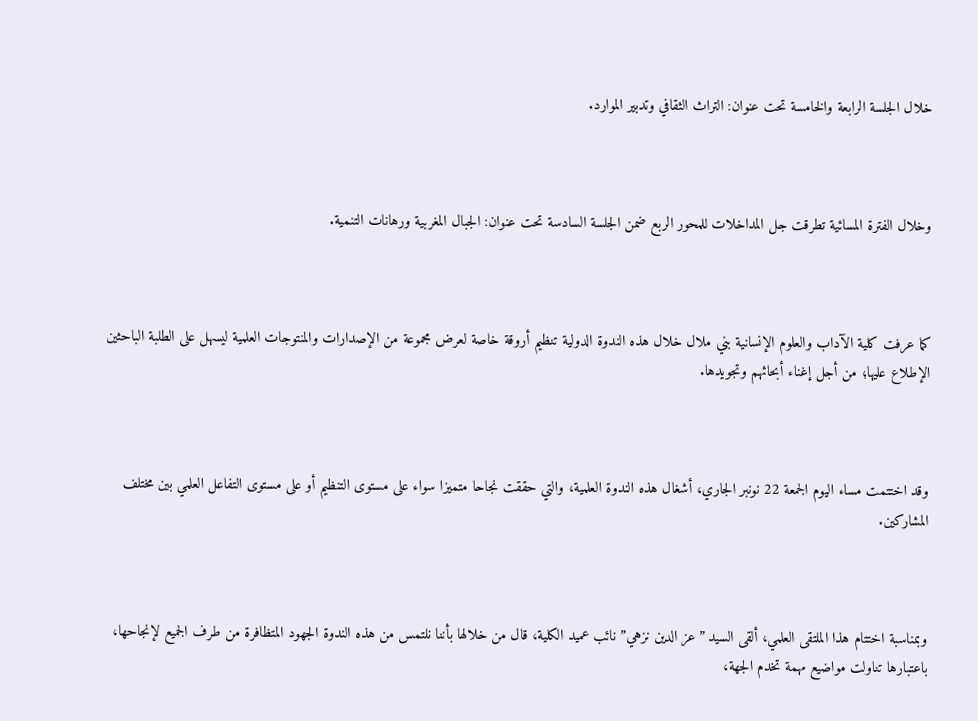خلال الجلسة الرابعة والخامسة تحت عنوان: التراث الثقافي وتدبير الموارد.



وخلال الفترة المسائية تطرقت جل المداخلات للمحور الربع ضمن الجلسة السادسة تحت عنوان: الجبال المغربية ورهانات التنمية.



كما عرفت كلية الآداب والعلوم الإنسانية بني ملال خلال هذه الندوة الدولية تنظيم أروقة خاصة لعرض مجموعة من الإصدارات والمنتوجات العلمية ليسهل على الطلبة الباحثين الإطلاع عليها؛ من أجل إغناء أبحاثهم وتجويدها.



وقد اختتمت مساء اليوم الجمعة 22 نونبر الجاري، أشغال هذه الندوة العلمية، والتي حققت نجاحا متميزا سواء على مستوى التنظيم أو على مستوى التفاعل العلمي بين مختلف المشاركين.



وبمناسبة اختتام هذا الملتقى العلمي، ألقى السيد ”عز الدين نزهي” نائب عميد الكلية، قال من خلالها بأننا نلتمس من هذه الندوة الجهود المتظافرة من طرف الجميع لإنجاحها، باعتبارها تناولت مواضيع مهمة تخدم الجهة،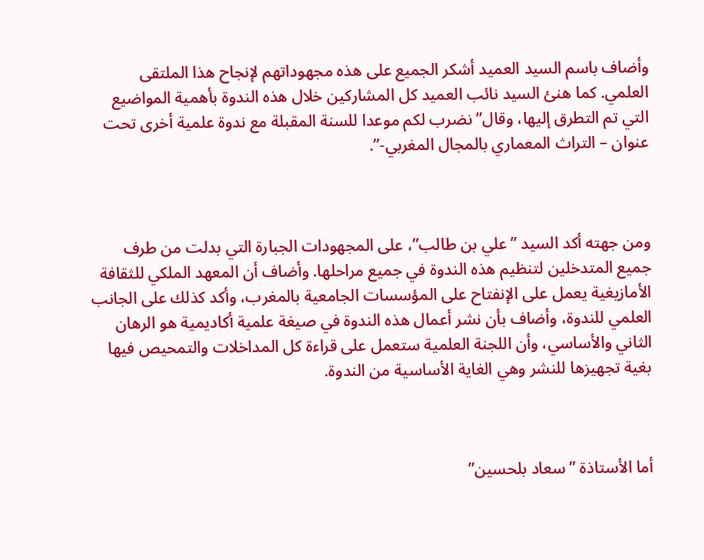وأضاف باسم السيد العميد أشكر الجميع على هذه مجهوداتهم لإنجاح هذا الملتقى العلمي. كما هنئ السيد نائب العميد كل المشاركين خلال هذه الندوة بأهمية المواضيع التي تم التطرق إليها، وقال” نضرب لكم موعدا للسنة المقبلة مع ندوة علمية أخرى تحت عنوان – التراث المعماري بالمجال المغربي-”.



ومن جهته أكد السيد ”علي بن طالب”، على المجهودات الجبارة التي بدلت من طرف جميع المتدخلين لتنظيم هذه الندوة في جميع مراحلها. وأضاف أن المعهد الملكي للثقافة الأمازيغية يعمل على الإنفتاح على المؤسسات الجامعية بالمغرب، وأكد كذلك على الجانب العلمي للندوة، وأضاف بأن نشر أعمال هذه الندوة في صيغة علمية أكاديمية هو الرهان الثاني والأساسي، وأن اللجنة العلمية ستعمل على قراءة كل المداخلات والتمحيص فيها بغية تجهيزها للنشر وهي الغاية الأساسية من الندوة.



أما الأستاذة ”سعاد بلحسين”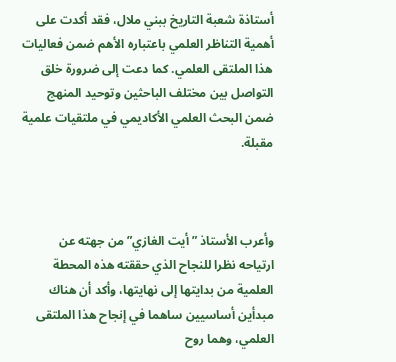أستاذة شعبة التاريخ ببني ملال، فقد أكدت على أهمية التناظر العلمي باعتباره الأهم ضمن فعاليات هذا الملتقى العلمي. كما دعت إلى ضرورة خلق التواصل بين مختلف الباحثين وتوحيد المنهج ضمن البحث العلمي الأكاديمي في ملتقيات علمية مقبلة.



وأعرب الأستاذ ”أيت الغازي” من جهته عن ارتياحه نظرا للنجاح الذي حققته هذه المحطة العلمية من بدايتها إلى نهايتها، وأكد أن هناك مبدأين أساسيين ساهما في إنجاح هذا الملتقى العلمي، وهما روح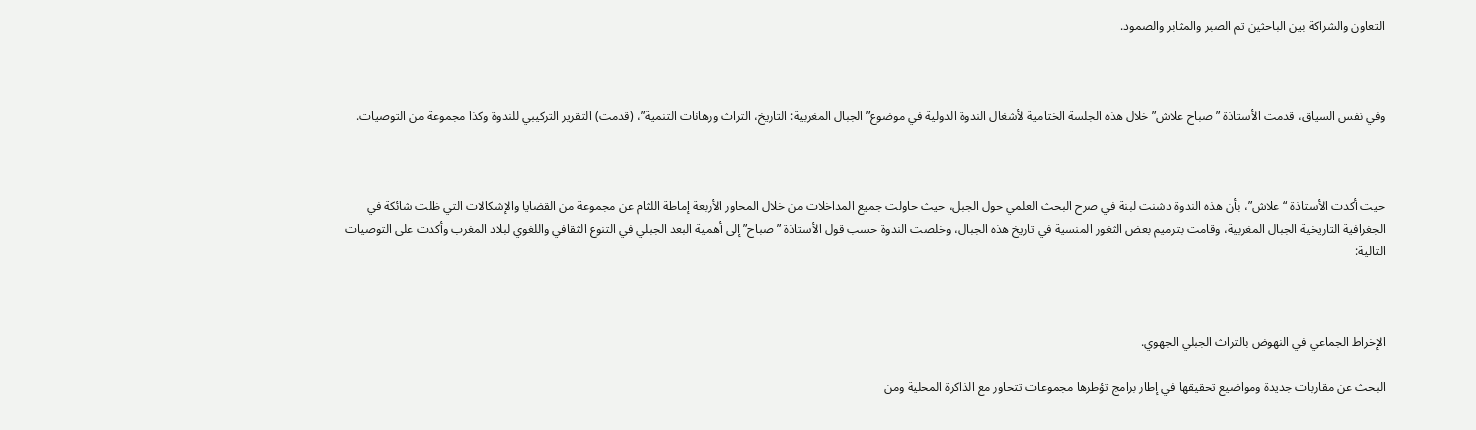التعاون والشراكة بين الباحثين تم الصبر والمثابر والصمود.



وفي نفس السياق، قدمت الأستاذة ”صباح علاش” خلال هذه الجلسة الختامية لأشغال الندوة الدولية في موضوع”الجبال المغربية: التاريخ، التراث ورهانات التنمية”، (قدمت) التقرير التركيبي للندوة وكذا مجموعة من التوصيات.



حيت أكدت الأستاذة “علاش”، بأن هذه الندوة دشنت لبنة في صرح البحث العلمي حول الجبل، حيث حاولت جميع المداخلات من خلال المحاور الأربعة إماطة اللثام عن مجموعة من القضايا والإشكالات التي ظلت شائكة في الجغرافية التاريخية الجبال المغربية، وقامت بترميم بعض الثغور المنسية في تاريخ هذه الجبال، وخلصت الندوة حسب قول الأستاذة ”صباح” إلى أهمية البعد الجبلي في التنوع الثقافي واللغوي لبلاد المغرب وأكدت على التوصيات التالية:



الإخراط الجماعي في النهوض بالتراث الجبلي الجهوي.

البحث عن مقاربات جديدة ومواضيع تحقيقها في إطار برامج تؤطرها مجموعات تتحاور مع الذاكرة المحلية ومن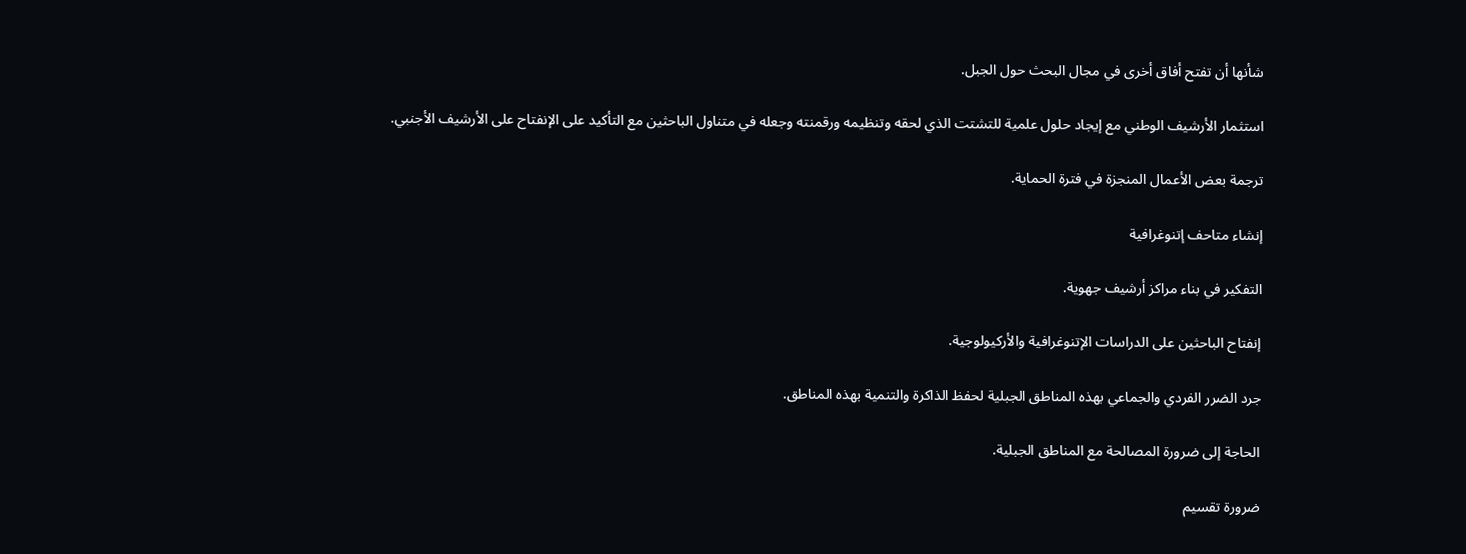شأنها أن تفتح أفاق أخرى في مجال البحث حول الجبل.

استثمار الأرشيف الوطني مع إيجاد حلول علمية للتشتت الذي لحقه وتنظيمه ورقمنته وجعله في متناول الباحثين مع التأكيد على الإنفتاح على الأرشيف الأجنبي.

ترجمة بعض الأعمال المنجزة في فترة الحماية.

إنشاء متاحف إتنوغرافية

التفكير في بناء مراكز أرشيف جهوية.

إنفتاح الباحثين على الدراسات الإتنوغرافية والأركيولوجية.

جرد الضرر الفردي والجماعي بهذه المناطق الجبلية لحفظ الذاكرة والتنمية بهذه المناطق.

الحاجة إلى ضرورة المصالحة مع المناطق الجبلية.

ضرورة تقسيم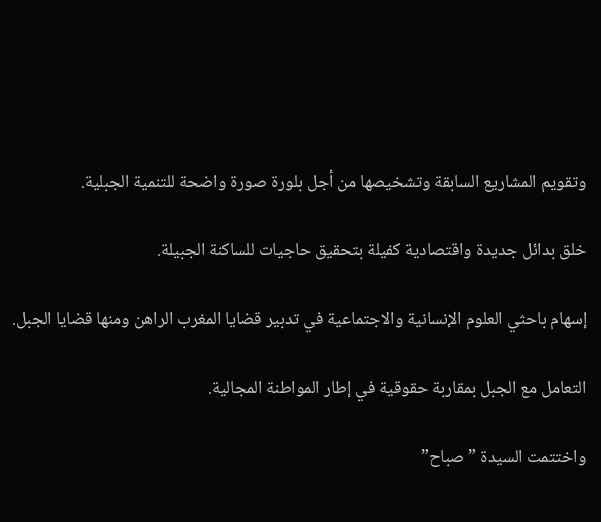وتقويم المشاريع السابقة وتشخيصها من أجل بلورة صورة واضحة للتنمية الجبلية.

خلق بدائل جديدة واقتصادية كفيلة بتحقيق حاجيات للساكنة الجبيلة.

إسهام باحثي العلوم الإنسانية والاجتماعية في تدبير قضايا المغرب الراهن ومنها قضايا الجبل.

التعامل مع الجبل بمقاربة حقوقية في إطار المواطنة المجالية.

واختتمت السيدة ”صباح”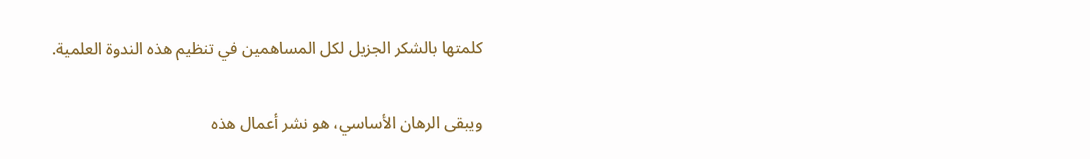كلمتها بالشكر الجزيل لكل المساهمين في تنظيم هذه الندوة العلمية.

ويبقى الرهان الأساسي، هو نشر أعمال هذه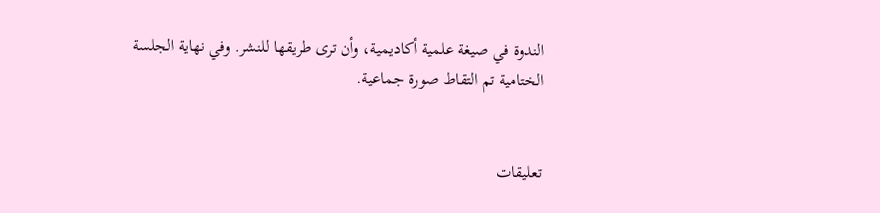الندوة في صيغة علمية أكاديمية، وأن ترى طريقها للنشر. وفي نهاية الجلسة الختامية تم التقاط صورة جماعية.


تعليقات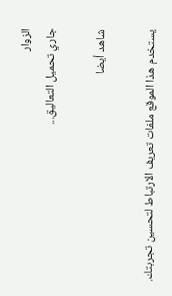الزوار
جاري تحميل التعاليق...

شاهد أيضا

يستخدم هذا الموقع ملفات تعريف الارتباط لتحسين تجربتك.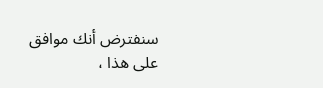سنفترض أنك موافق على هذا ،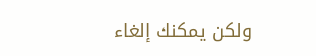ولكن يمكنك إلغاء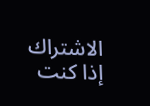الاشتراك إذا كنت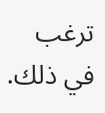ترغب في ذلك.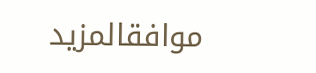موافقالمزيد